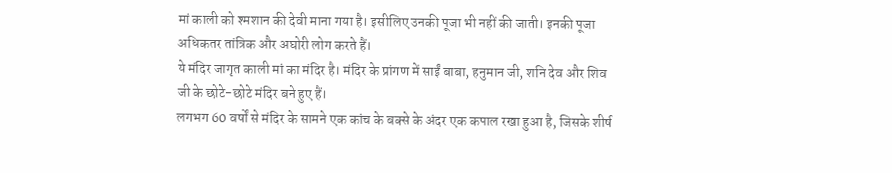मां काली को श्मशान की देवी माना गया है। इसीलिए उनकी पूजा भी नहीं की जाती। इनकी पूजा अधिकतर तांत्रिक और अघोरी लोग करते हैं।
ये मंदिर जागृत काली मां का मंदिर है। मंदिर के प्रांगण में साईं बाबा, हनुमान जी, शनि देव और शिव जी के छोटे-छोटे मंदिर बने हुए हैं।
लगभग 60 वर्षों से मंदिर के सामने एक कांच के बक्से के अंदर एक कपाल रखा हुआ है, जिसके शीर्ष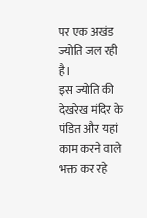पर एक अखंड ज्योति जल रही है।
इस ज्योति की देखरेख मंदिर के पंडित और यहां काम करने वाले भक्त कर रहे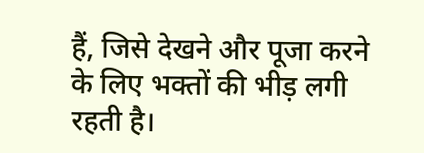हैं, जिसे देखने और पूजा करने के लिए भक्तों की भीड़ लगी रहती है।